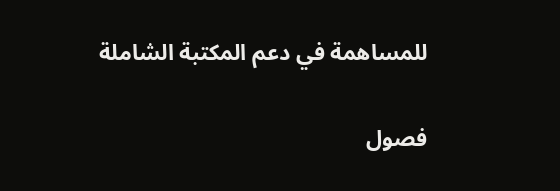للمساهمة في دعم المكتبة الشاملة

فصول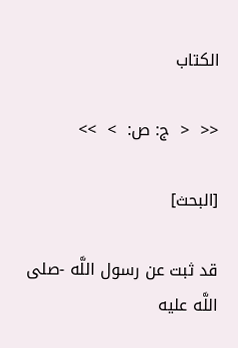الكتاب

<<  <  ج: ص:  >  >>

[البحث]

قد ثبت عن رسول اللَّه -صلى اللَّه عليه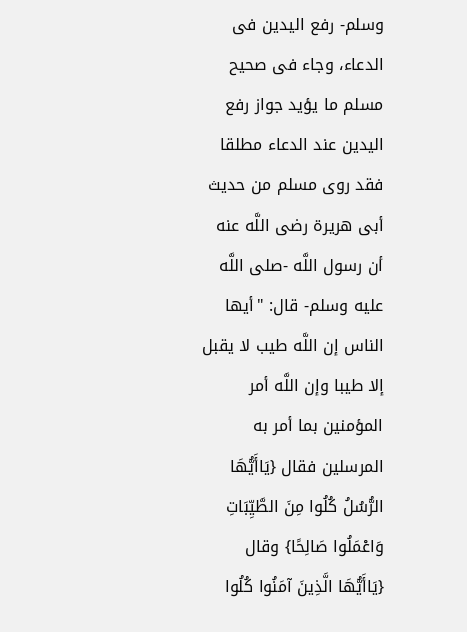وسلم- رفع اليدين فى الدعاء، وجاء فى صحيح مسلم ما يؤيد جواز رفع اليدين عند الدعاء مطلقا فقد روى مسلم من حديث أبى هريرة رضى اللَّه عنه أن رسول اللَّه -صلى اللَّه عليه وسلم- قال: "أيها الناس إن اللَّه طيب لا يقبل إلا طيبا وإن اللَّه أمر المؤمنين بما أمر به المرسلين فقال {يَاأَيُّهَا الرُّسُلُ كُلُوا مِنَ الطَّيِّبَاتِ وَاعْمَلُوا صَالِحًا} وقال {يَاأَيُّهَا الَّذِينَ آمَنُوا كُلُوا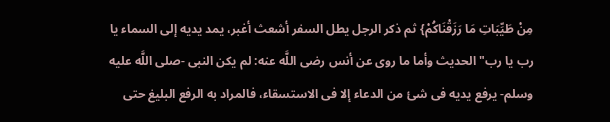مِنْ طَيِّبَاتِ مَا رَزَقْنَاكُمْ} ثم ذكر الرجل يطل السفر أشعث أغبر، يمد يديه إلى السماء يا رب يا رب" الحديث وأما ما روى عن أنس رضى اللَّه عنه: لم يكن النبى -صلى اللَّه عليه وسلم- يرفع يديه فى شئ من الدعاء إلا فى الاستسقاء، فالمراد به الرفع البليغ حتى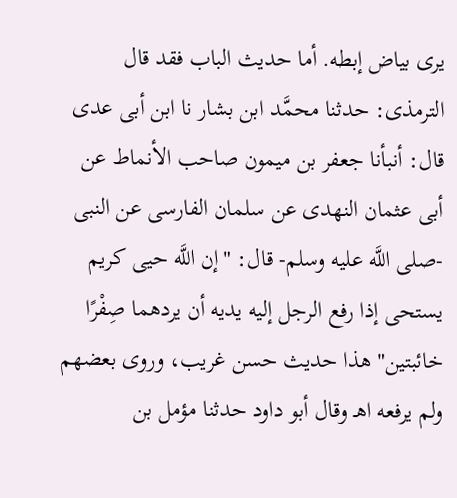يرى بياض إبطه. أما حديث الباب فقد قال الترمذى: حدثنا محمَّد ابن بشار نا ابن أبى عدى قال: أنبأنا جعفر بن ميمون صاحب الأنماط عن أبى عثمان النهدى عن سلمان الفارسى عن النبى -صلى اللَّه عليه وسلم- قال: "إن اللَّه حيى كريم يستحى إذا رفع الرجل إليه يديه أن يردهما صِفْرًا خائبتين" هذا حديث حسن غريب، وروى بعضهم ولم يرفعه اهـ وقال أبو داود حدثنا مؤمل بن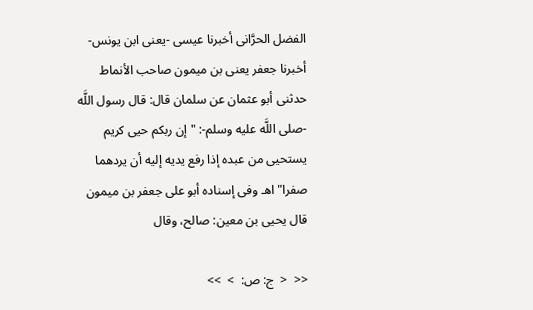الفضل الحرَّانى أخبرنا عيسى -يعنى ابن يونس- أخبرنا جعفر يعنى بن ميمون صاحب الأنماط حدثنى أبو عثمان عن سلمان قال: قال رسول اللَّه -صلى اللَّه عليه وسلم-: "إن ربكم حيى كريم يستحيى من عبده إذا رفع يديه إليه أن يردهما صفرا" اهـ وفى إسناده أبو على جعفر بن ميمون قال يحيى بن معين: صالح، وقال

<<  <  ج: ص:  >  >>